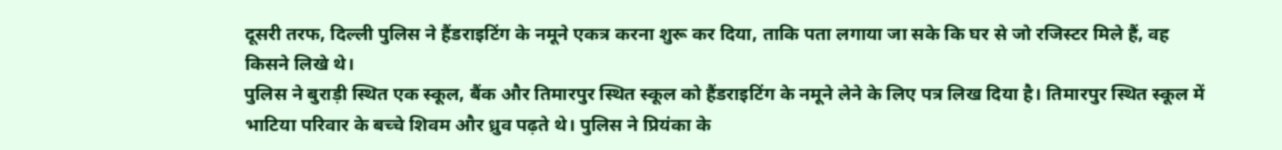दूसरी तरफ, दिल्ली पुलिस ने हैंडराइटिंग के नमूने एकत्र करना शुरू कर दिया, ताकि पता लगाया जा सके कि घर से जो रजिस्टर मिले हैं, वह किसने लिखे थे।
पुलिस ने बुराड़ी स्थित एक स्कूल, बैंक और तिमारपुर स्थित स्कूल को हैंडराइटिंग के नमूने लेने के लिए पत्र लिख दिया है। तिमारपुर स्थित स्कूल में भाटिया परिवार के बच्चे शिवम और ध्रुव पढ़ते थे। पुलिस ने प्रियंका के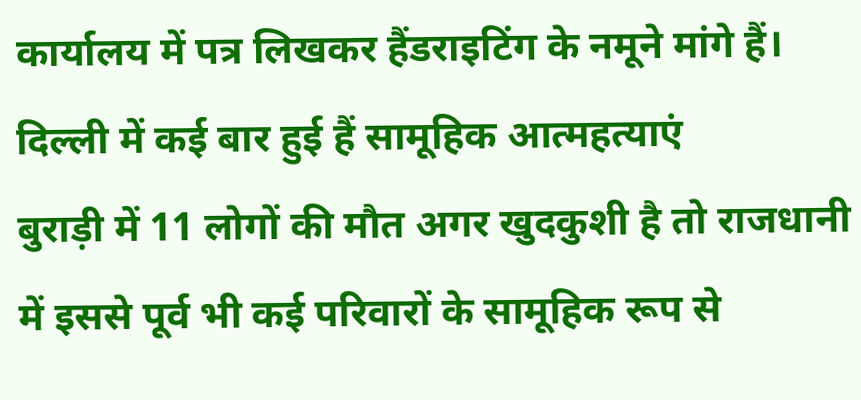कार्यालय में पत्र लिखकर हैंडराइटिंग के नमूने मांगे हैं।
दिल्ली में कई बार हुई हैं सामूहिक आत्महत्याएं
बुराड़ी में 11 लोगों की मौत अगर खुदकुशी है तो राजधानी में इससे पूर्व भी कई परिवारों के सामूहिक रूप से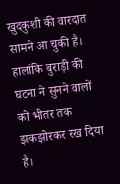खुदकुशी की वारदात सामने आ चुकी है। हालांकि बुराड़ी की घटना ने सुनने वालों को भीतर तक झकझोरकर रख दिया है।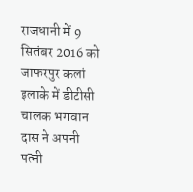राजधानी में 9 सितंबर 2016 को जाफरपुर कलां इलाके में डीटीसी चालक भगवान दास ने अपनी पत्नी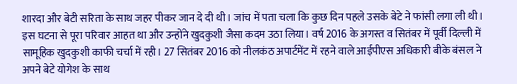शारदा और बेटी सरिता के साथ जहर पीकर जान दे दी थी। जांच में पता चला कि कुछ दिन पहले उसके बेटे ने फांसी लगा ली थी।
इस घटना से पूरा परिवार आहत था और उन्होंने खुदकुशी जैसा कदम उठा लिया। वर्ष 2016 के अगस्त व सितंबर में पूर्वी दिल्ली में सामूहिक खुदकुशी काफी चर्चा में रही। 27 सितंबर 2016 को नीलकंठ अपार्टमेंट में रहने वाले आईपीएस अधिकारी बीके बंसल ने अपने बेटे योगेश के साथ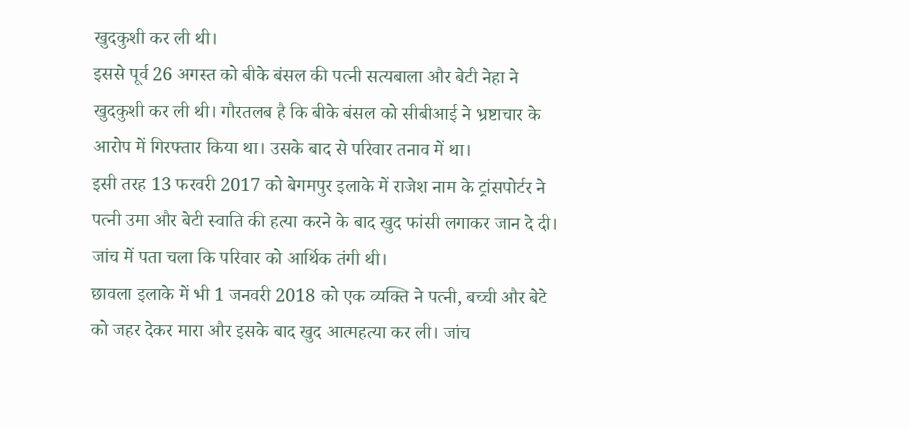खुदकुशी कर ली थी।
इससे पूर्व 26 अगस्त को बीके बंसल की पत्नी सत्यबाला और बेटी नेहा ने खुदकुशी कर ली थी। गौरतलब है कि बीके बंसल को सीबीआई ने भ्रष्टाचार के आरोप में गिरफ्तार किया था। उसके बाद से परिवार तनाव में था।
इसी तरह 13 फरवरी 2017 को बेगमपुर इलाके में राजेश नाम के ट्रांसपोर्टर ने पत्नी उमा और बेटी स्वाति की हत्या करने के बाद खुद फांसी लगाकर जान दे दी। जांच में पता चला कि परिवार को आर्थिक तंगी थी।
छावला इलाके में भी 1 जनवरी 2018 को एक व्यक्ति ने पत्नी, बच्ची और बेटे को जहर देकर मारा और इसके बाद खुद आत्महत्या कर ली। जांच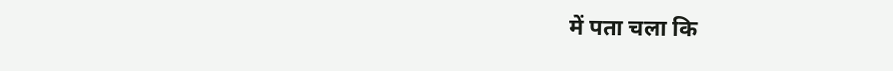में पता चला कि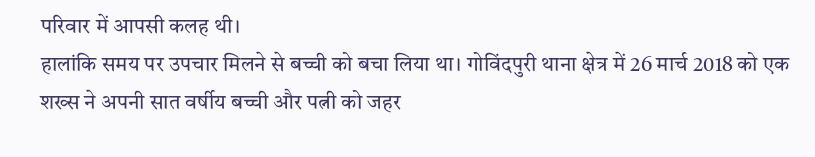परिवार में आपसी कलह थी।
हालांकि समय पर उपचार मिलने से बच्ची को बचा लिया था। गोविंदपुरी थाना क्षेत्र में 26 मार्च 2018 को एक शख्स ने अपनी सात वर्षीय बच्ची और पत्नी को जहर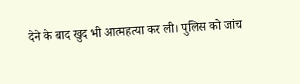देने के बाद खुद भी आत्महत्या कर ली। पुलिस को जांच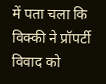में पता चला कि विक्की ने प्रॉपर्टी विवाद को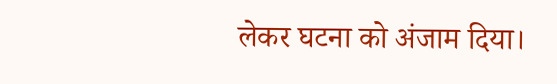लेकर घटना को अंजाम दिया।